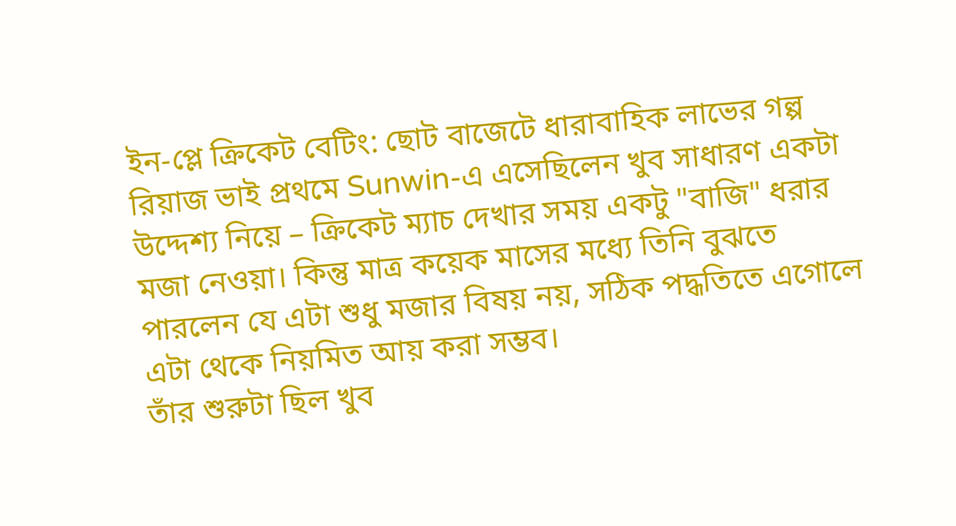ইন-প্লে ক্রিকেট বেটিং: ছোট বাজেটে ধারাবাহিক লাভের গল্প
রিয়াজ ভাই প্রথমে Sunwin-এ এসেছিলেন খুব সাধারণ একটা উদ্দেশ্য নিয়ে – ক্রিকেট ম্যাচ দেখার সময় একটু "বাজি" ধরার মজা নেওয়া। কিন্তু মাত্র কয়েক মাসের মধ্যে তিনি বুঝতে পারলেন যে এটা শুধু মজার বিষয় নয়, সঠিক পদ্ধতিতে এগোলে এটা থেকে নিয়মিত আয় করা সম্ভব।
তাঁর শুরুটা ছিল খুব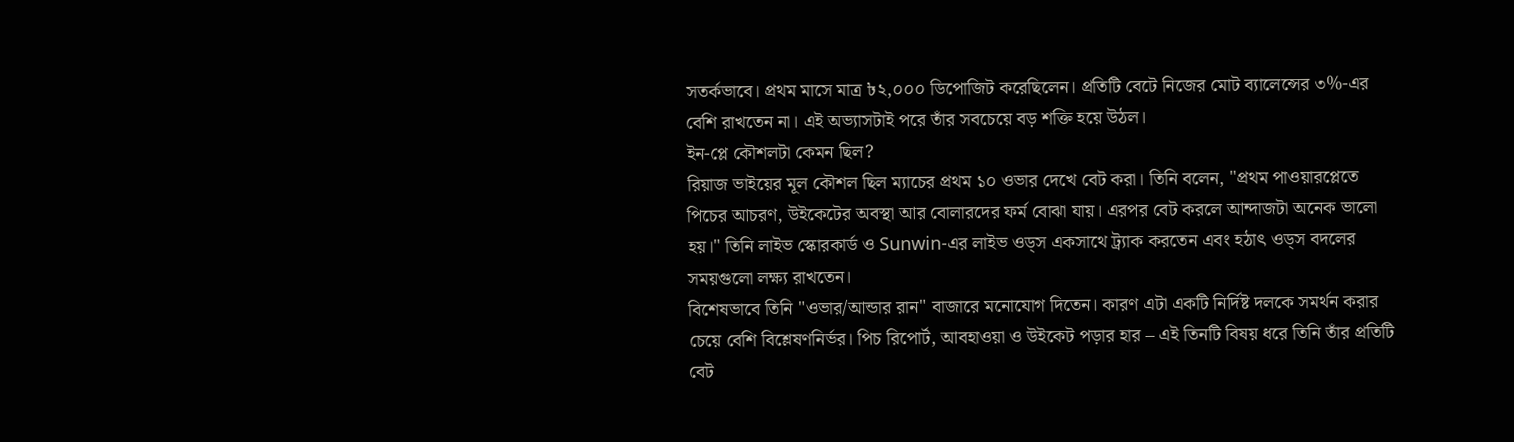সতর্কভাবে। প্রথম মাসে মাত্র ৳২,০০০ ডিপোজিট করেছিলেন। প্রতিটি বেটে নিজের মোট ব্যালেন্সের ৩%-এর বেশি রাখতেন না। এই অভ্যাসটাই পরে তাঁর সবচেয়ে বড় শক্তি হয়ে উঠল।
ইন-প্লে কৌশলটা কেমন ছিল?
রিয়াজ ভাইয়ের মূল কৌশল ছিল ম্যাচের প্রথম ১০ ওভার দেখে বেট করা। তিনি বলেন, "প্রথম পাওয়ারপ্লেতে পিচের আচরণ, উইকেটের অবস্থা আর বোলারদের ফর্ম বোঝা যায়। এরপর বেট করলে আন্দাজটা অনেক ভালো হয়।" তিনি লাইভ স্কোরকার্ড ও Sunwin-এর লাইভ ওড্স একসাথে ট্র্যাক করতেন এবং হঠাৎ ওড্স বদলের সময়গুলো লক্ষ্য রাখতেন।
বিশেষভাবে তিনি "ওভার/আন্ডার রান" বাজারে মনোযোগ দিতেন। কারণ এটা একটি নির্দিষ্ট দলকে সমর্থন করার চেয়ে বেশি বিশ্লেষণনির্ভর। পিচ রিপোর্ট, আবহাওয়া ও উইকেট পড়ার হার – এই তিনটি বিষয় ধরে তিনি তাঁর প্রতিটি বেট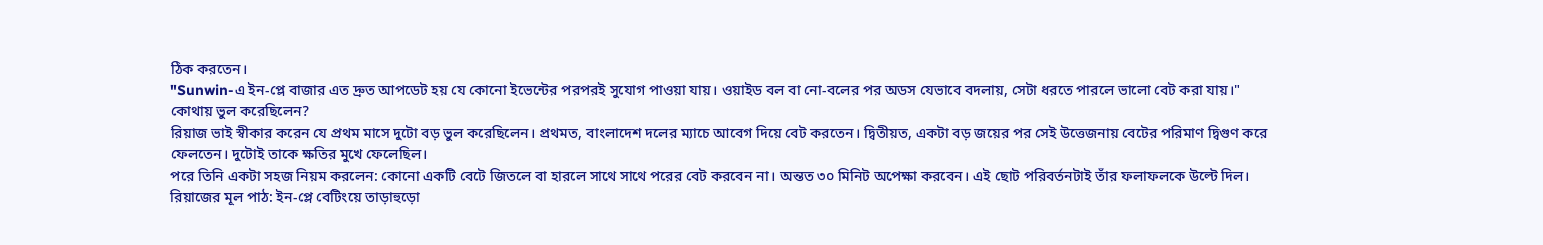ঠিক করতেন।
"Sunwin-এ ইন-প্লে বাজার এত দ্রুত আপডেট হয় যে কোনো ইভেন্টের পরপরই সুযোগ পাওয়া যায়। ওয়াইড বল বা নো-বলের পর অডস যেভাবে বদলায়, সেটা ধরতে পারলে ভালো বেট করা যায়।"
কোথায় ভুল করেছিলেন?
রিয়াজ ভাই স্বীকার করেন যে প্রথম মাসে দুটো বড় ভুল করেছিলেন। প্রথমত, বাংলাদেশ দলের ম্যাচে আবেগ দিয়ে বেট করতেন। দ্বিতীয়ত, একটা বড় জয়ের পর সেই উত্তেজনায় বেটের পরিমাণ দ্বিগুণ করে ফেলতেন। দুটোই তাকে ক্ষতির মুখে ফেলেছিল।
পরে তিনি একটা সহজ নিয়ম করলেন: কোনো একটি বেটে জিতলে বা হারলে সাথে সাথে পরের বেট করবেন না। অন্তত ৩০ মিনিট অপেক্ষা করবেন। এই ছোট পরিবর্তনটাই তাঁর ফলাফলকে উল্টে দিল।
রিয়াজের মূল পাঠ: ইন-প্লে বেটিংয়ে তাড়াহুড়ো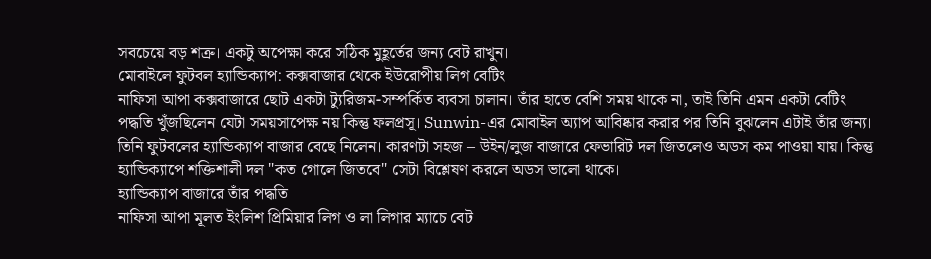সবচেয়ে বড় শত্রু। একটু অপেক্ষা করে সঠিক মুহূর্তের জন্য বেট রাখুন।
মোবাইলে ফুটবল হ্যান্ডিক্যাপ: কক্সবাজার থেকে ইউরোপীয় লিগ বেটিং
নাফিসা আপা কক্সবাজারে ছোট একটা ট্যুরিজম-সম্পর্কিত ব্যবসা চালান। তাঁর হাতে বেশি সময় থাকে না, তাই তিনি এমন একটা বেটিং পদ্ধতি খুঁজছিলেন যেটা সময়সাপেক্ষ নয় কিন্তু ফলপ্রসূ। Sunwin-এর মোবাইল অ্যাপ আবিষ্কার করার পর তিনি বুঝলেন এটাই তাঁর জন্য।
তিনি ফুটবলের হ্যান্ডিক্যাপ বাজার বেছে নিলেন। কারণটা সহজ – উইন/লুজ বাজারে ফেভারিট দল জিতলেও অডস কম পাওয়া যায়। কিন্তু হ্যান্ডিক্যাপে শক্তিশালী দল "কত গোলে জিতবে" সেটা বিশ্লেষণ করলে অডস ভালো থাকে।
হ্যান্ডিক্যাপ বাজারে তাঁর পদ্ধতি
নাফিসা আপা মূলত ইংলিশ প্রিমিয়ার লিগ ও লা লিগার ম্যাচে বেট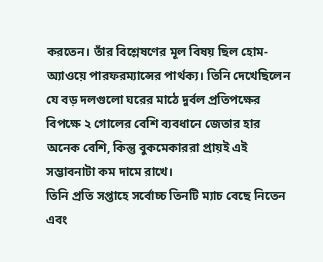করতেন। তাঁর বিশ্লেষণের মূল বিষয় ছিল হোম-অ্যাওয়ে পারফরম্যান্সের পার্থক্য। তিনি দেখেছিলেন যে বড় দলগুলো ঘরের মাঠে দুর্বল প্রতিপক্ষের বিপক্ষে ২ গোলের বেশি ব্যবধানে জেতার হার অনেক বেশি, কিন্তু বুকমেকাররা প্রায়ই এই সম্ভাবনাটা কম দামে রাখে।
তিনি প্রতি সপ্তাহে সর্বোচ্চ তিনটি ম্যাচ বেছে নিতেন এবং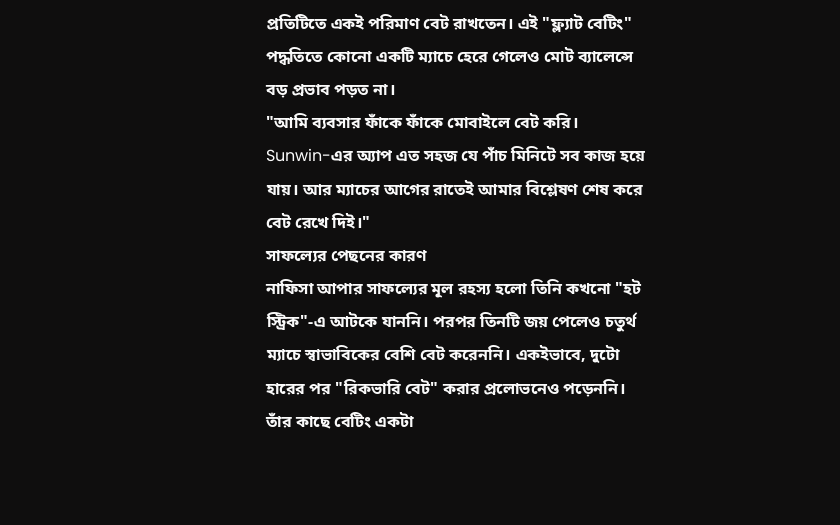প্রতিটিতে একই পরিমাণ বেট রাখতেন। এই "ফ্ল্যাট বেটিং" পদ্ধতিতে কোনো একটি ম্যাচে হেরে গেলেও মোট ব্যালেন্সে বড় প্রভাব পড়ত না।
"আমি ব্যবসার ফাঁকে ফাঁকে মোবাইলে বেট করি। Sunwin-এর অ্যাপ এত সহজ যে পাঁচ মিনিটে সব কাজ হয়ে যায়। আর ম্যাচের আগের রাতেই আমার বিশ্লেষণ শেষ করে বেট রেখে দিই।"
সাফল্যের পেছনের কারণ
নাফিসা আপার সাফল্যের মূল রহস্য হলো তিনি কখনো "হট স্ট্রিক"-এ আটকে যাননি। পরপর তিনটি জয় পেলেও চতুর্থ ম্যাচে স্বাভাবিকের বেশি বেট করেননি। একইভাবে, দুটো হারের পর "রিকভারি বেট" করার প্রলোভনেও পড়েননি। তাঁর কাছে বেটিং একটা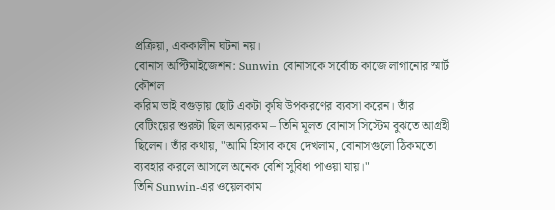প্রক্রিয়া, এককালীন ঘটনা নয়।
বোনাস অপ্টিমাইজেশন: Sunwin বোনাসকে সর্বোচ্চ কাজে লাগানোর স্মার্ট কৌশল
করিম ভাই বগুড়ায় ছোট একটা কৃষি উপকরণের ব্যবসা করেন। তাঁর বেটিংয়ের শুরুটা ছিল অন্যরকম – তিনি মূলত বোনাস সিস্টেম বুঝতে আগ্রহী ছিলেন। তাঁর কথায়, "আমি হিসাব কষে দেখলাম, বোনাসগুলো ঠিকমতো ব্যবহার করলে আসলে অনেক বেশি সুবিধা পাওয়া যায়।"
তিনি Sunwin-এর ওয়েলকাম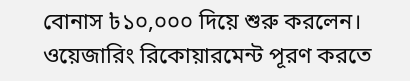বোনাস ৳১০,০০০ দিয়ে শুরু করলেন। ওয়েজারিং রিকোয়ারমেন্ট পূরণ করতে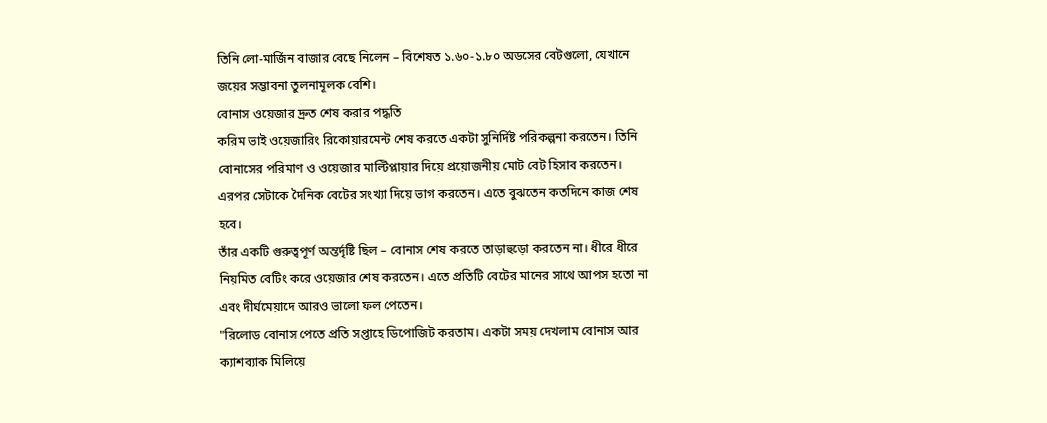তিনি লো-মার্জিন বাজার বেছে নিলেন – বিশেষত ১.৬০-১.৮০ অডসের বেটগুলো, যেখানে জয়ের সম্ভাবনা তুলনামূলক বেশি।
বোনাস ওয়েজার দ্রুত শেষ করার পদ্ধতি
করিম ভাই ওয়েজারিং রিকোয়ারমেন্ট শেষ করতে একটা সুনির্দিষ্ট পরিকল্পনা করতেন। তিনি বোনাসের পরিমাণ ও ওয়েজার মাল্টিপ্লায়ার দিয়ে প্রয়োজনীয় মোট বেট হিসাব করতেন। এরপর সেটাকে দৈনিক বেটের সংখ্যা দিয়ে ভাগ করতেন। এতে বুঝতেন কতদিনে কাজ শেষ হবে।
তাঁর একটি গুরুত্বপূর্ণ অন্তর্দৃষ্টি ছিল – বোনাস শেষ করতে তাড়াহুড়ো করতেন না। ধীরে ধীরে নিয়মিত বেটিং করে ওয়েজার শেষ করতেন। এতে প্রতিটি বেটের মানের সাথে আপস হতো না এবং দীর্ঘমেয়াদে আরও ভালো ফল পেতেন।
"রিলোড বোনাস পেতে প্রতি সপ্তাহে ডিপোজিট করতাম। একটা সময় দেখলাম বোনাস আর ক্যাশব্যাক মিলিয়ে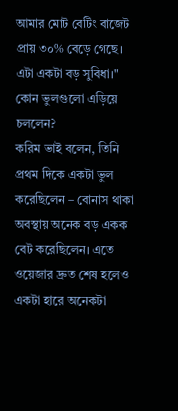আমার মোট বেটিং বাজেট প্রায় ৩০% বেড়ে গেছে। এটা একটা বড় সুবিধা।"
কোন ভুলগুলো এড়িয়ে চললেন?
করিম ভাই বলেন, তিনি প্রথম দিকে একটা ভুল করেছিলেন – বোনাস থাকা অবস্থায় অনেক বড় একক বেট করেছিলেন। এতে ওয়েজার দ্রুত শেষ হলেও একটা হারে অনেকটা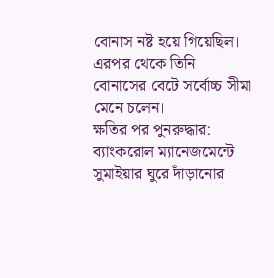বোনাস নষ্ট হয়ে গিয়েছিল। এরপর থেকে তিনি বোনাসের বেটে সর্বোচ্চ সীমা মেনে চলেন।
ক্ষতির পর পুনরুদ্ধার: ব্যাংকরোল ম্যানেজমেন্টে সুমাইয়ার ঘুরে দাঁড়ানোর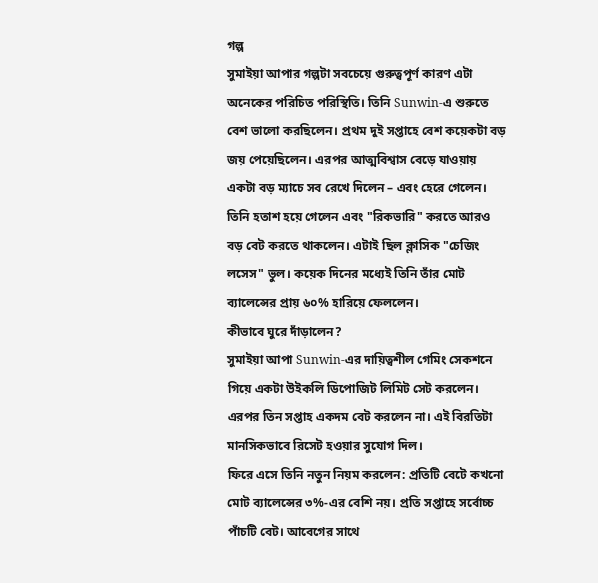গল্প
সুমাইয়া আপার গল্পটা সবচেয়ে গুরুত্বপূর্ণ কারণ এটা অনেকের পরিচিত পরিস্থিতি। তিনি Sunwin-এ শুরুতে বেশ ভালো করছিলেন। প্রথম দুই সপ্তাহে বেশ কয়েকটা বড় জয় পেয়েছিলেন। এরপর আত্মবিশ্বাস বেড়ে যাওয়ায় একটা বড় ম্যাচে সব রেখে দিলেন – এবং হেরে গেলেন।
তিনি হতাশ হয়ে গেলেন এবং "রিকভারি" করতে আরও বড় বেট করতে থাকলেন। এটাই ছিল ক্লাসিক "চেজিং লসেস" ভুল। কয়েক দিনের মধ্যেই তিনি তাঁর মোট ব্যালেন্সের প্রায় ৬০% হারিয়ে ফেললেন।
কীভাবে ঘুরে দাঁড়ালেন?
সুমাইয়া আপা Sunwin-এর দায়িত্বশীল গেমিং সেকশনে গিয়ে একটা উইকলি ডিপোজিট লিমিট সেট করলেন। এরপর তিন সপ্তাহ একদম বেট করলেন না। এই বিরতিটা মানসিকভাবে রিসেট হওয়ার সুযোগ দিল।
ফিরে এসে তিনি নতুন নিয়ম করলেন: প্রতিটি বেটে কখনো মোট ব্যালেন্সের ৩%-এর বেশি নয়। প্রতি সপ্তাহে সর্বোচ্চ পাঁচটি বেট। আবেগের সাথে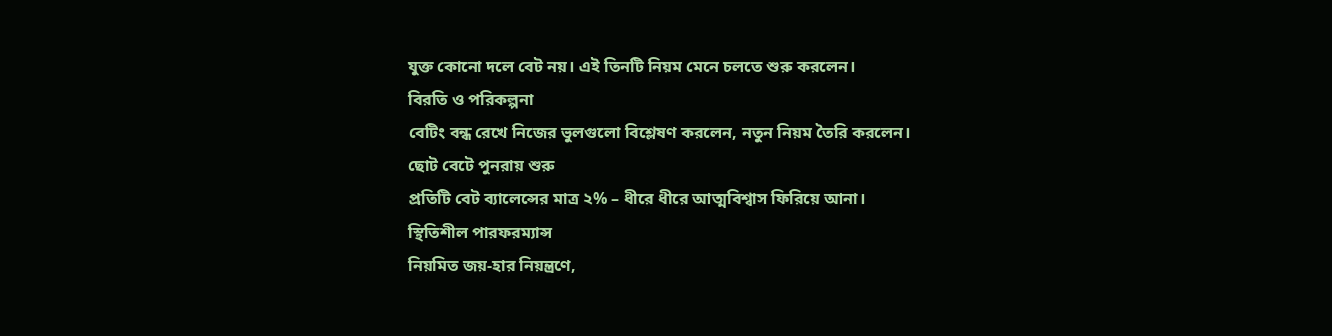যুক্ত কোনো দলে বেট নয়। এই তিনটি নিয়ম মেনে চলতে শুরু করলেন।
বিরতি ও পরিকল্পনা
বেটিং বন্ধ রেখে নিজের ভুলগুলো বিশ্লেষণ করলেন, নতুন নিয়ম তৈরি করলেন।
ছোট বেটে পুনরায় শুরু
প্রতিটি বেট ব্যালেন্সের মাত্র ২% – ধীরে ধীরে আত্মবিশ্বাস ফিরিয়ে আনা।
স্থিতিশীল পারফরম্যান্স
নিয়মিত জয়-হার নিয়ন্ত্রণে,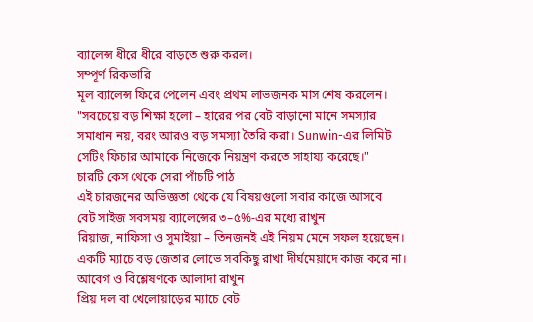ব্যালেন্স ধীরে ধীরে বাড়তে শুরু করল।
সম্পূর্ণ রিকভারি
মূল ব্যালেন্স ফিরে পেলেন এবং প্রথম লাভজনক মাস শেষ করলেন।
"সবচেয়ে বড় শিক্ষা হলো – হারের পর বেট বাড়ানো মানে সমস্যার সমাধান নয়, বরং আরও বড় সমস্যা তৈরি করা। Sunwin-এর লিমিট সেটিং ফিচার আমাকে নিজেকে নিয়ন্ত্রণ করতে সাহায্য করেছে।"
চারটি কেস থেকে সেরা পাঁচটি পাঠ
এই চারজনের অভিজ্ঞতা থেকে যে বিষয়গুলো সবার কাজে আসবে
বেট সাইজ সবসময় ব্যালেন্সের ৩–৫%-এর মধ্যে রাখুন
রিয়াজ, নাফিসা ও সুমাইয়া – তিনজনই এই নিয়ম মেনে সফল হয়েছেন। একটি ম্যাচে বড় জেতার লোভে সবকিছু রাখা দীর্ঘমেয়াদে কাজ করে না।
আবেগ ও বিশ্লেষণকে আলাদা রাখুন
প্রিয় দল বা খেলোয়াড়ের ম্যাচে বেট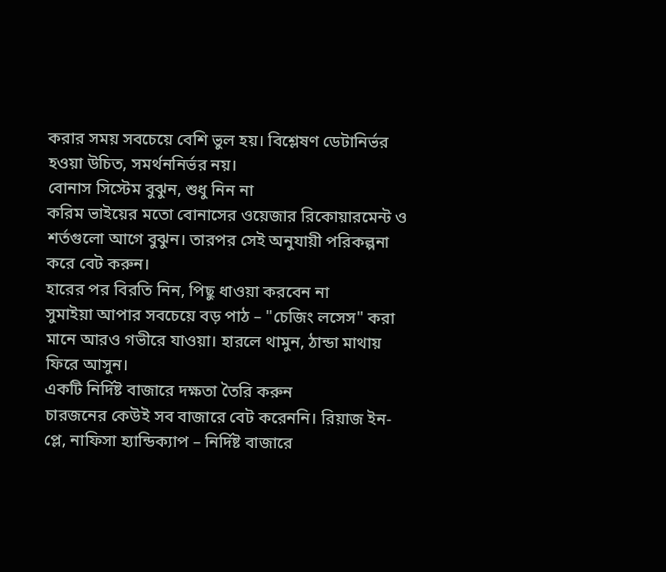করার সময় সবচেয়ে বেশি ভুল হয়। বিশ্লেষণ ডেটানির্ভর হওয়া উচিত, সমর্থননির্ভর নয়।
বোনাস সিস্টেম বুঝুন, শুধু নিন না
করিম ভাইয়ের মতো বোনাসের ওয়েজার রিকোয়ারমেন্ট ও শর্তগুলো আগে বুঝুন। তারপর সেই অনুযায়ী পরিকল্পনা করে বেট করুন।
হারের পর বিরতি নিন, পিছু ধাওয়া করবেন না
সুমাইয়া আপার সবচেয়ে বড় পাঠ – "চেজিং লসেস" করা মানে আরও গভীরে যাওয়া। হারলে থামুন, ঠান্ডা মাথায় ফিরে আসুন।
একটি নির্দিষ্ট বাজারে দক্ষতা তৈরি করুন
চারজনের কেউই সব বাজারে বেট করেননি। রিয়াজ ইন-প্লে, নাফিসা হ্যান্ডিক্যাপ – নির্দিষ্ট বাজারে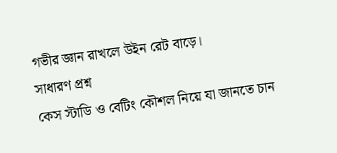গভীর জ্ঞান রাখলে উইন রেট বাড়ে।
সাধারণ প্রশ্ন
কেস স্টাডি ও বেটিং কৌশল নিয়ে যা জানতে চান